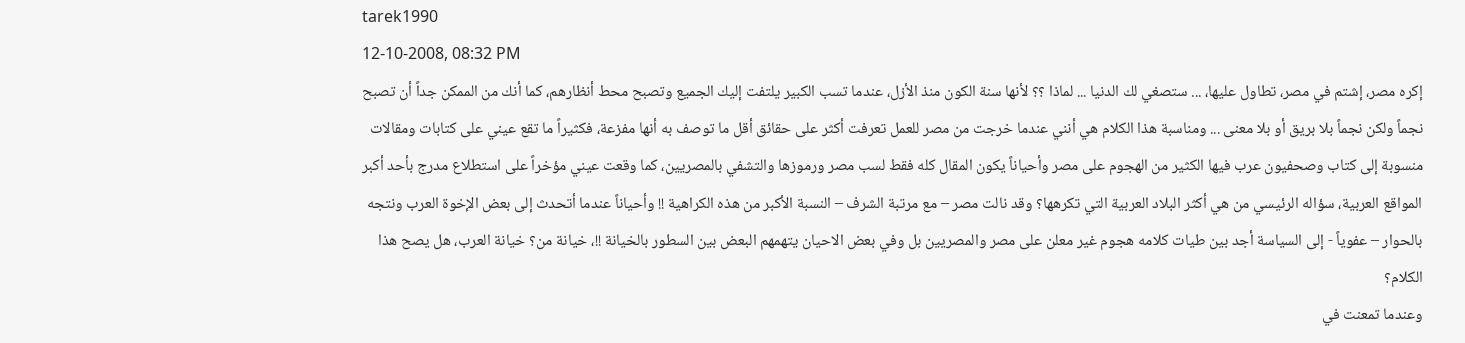tarek1990
12-10-2008, 08:32 PM
إكره مصر، إشتم في مصر، تطاول عليها، ... ستصغي لك الدنيا ... لماذا ؟؟ لأنها سنة الكون منذ الأزل، عندما تسب الكبير يلتفت إليك الجميع وتصبح محط أنظارهم، كما أنك من الممكن جداً أن تصبح نجماً ولكن نجماً بلا بريق أو بلا معنى ... ومناسبة هذا الكلام هي أنني عندما خرجت من مصر للعمل تعرفت أكثر على حقائق أقل ما توصف به أنها مفزعة، فكثيراً ما تقع عيني على كتابات ومقالات منسوبة إلى كتاب وصحفيون عرب فيها الكثير من الهجوم على مصر وأحياناً يكون المقال كله فقط لسب مصر ورموزها والتشفي بالمصريين، كما وقعت عيني مؤخراً على استطلاع مدرج بأحد أكبر المواقع العربية، سؤاله الرئيسي من هي أكثر البلاد العربية التي تكرهها؟ وقد نالت مصر – مع مرتبة الشرف – النسبة الأكبر من هذه الكراهية !! وأحياناً عندما أتحدث إلى بعض الإخوة العرب ونتجه بالحوار – عفوياً - إلى السياسة أجد بين طيات كلامه هجوم غير معلن على مصر والمصريين بل وفي بعض الاحيان يتهمهم البعض بين السطور بالخيانة !!، خيانة من؟ خيانة العرب، هل يصح هذا الكلام؟
وعندما تمعنت في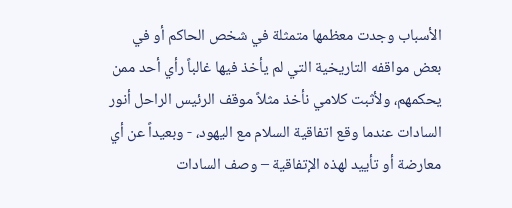الأسباب وجدت معظمها متمثلة في شخص الحاكم أو في بعض مواقفه التاريخية التي لم يأخذ فيها غالباً رأي أحد ممن يحكمهم، ولأثبت كلامي نأخذ مثلاً موقف الرئيس الراحل أنور السادات عندما وقع اتفاقية السلام مع اليهود، - وبعيداً عن أي معارضة أو تأييد لهذه الإتفاقية – وصف السادات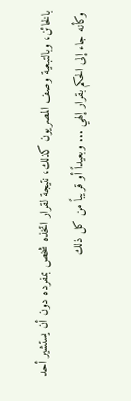بالخائن، وبالتبعية وصف المصريون كذلك، نتيجة لقرار اتخذه شخص بمفرده دون أن يستشير أحد وكأنه جاء إلى الحكم بقرار إلهي ... وبعيداً أو قريباً من كل ذلك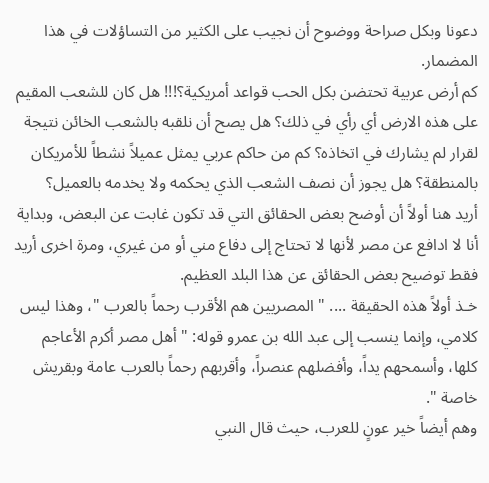دعونا وبكل صراحة ووضوح أن نجيب على الكثير من التساؤلات في هذا المضمار.
كم أرض عربية تحتضن بكل الحب قواعد أمريكية؟!!! هل كان للشعب المقيم على هذه الارض أي رأي في ذلك؟ هل يصح أن نلقبه بالشعب الخائن نتيجة لقرار لم يشارك في اتخاذه؟ كم من حاكم عربي يمثل عميلاً نشطاً للأمريكان بالمنطقة؟ هل يجوز أن نصف الشعب الذي يحكمه ولا يخدمه بالعميل؟
أريد هنا أولاً أن أوضح بعض الحقائق التي قد تكون غابت عن البعض، وبداية أنا لا ادافع عن مصر لأنها لا تحتاج إلى دفاع مني أو من غيري، ومرة اخرى أريد فقط توضيح بعض الحقائق عن هذا البلد العظيم.
خـذ أولاً هذه الحقيقة .... " المصريين هم الأقرب رحماً بالعرب "، وهذا ليس كلامي، وإنما ينسب إلى عبد الله بن عمرو قوله: " أهل مصر أكرم الأعاجم كلها، وأسمحهم يداً، وأفضلهم عنصراً، وأقربهم رحماً بالعرب عامة وبقريش خاصة ".
وهم أيضاً خير عونٍ للعرب، حيث قال النبي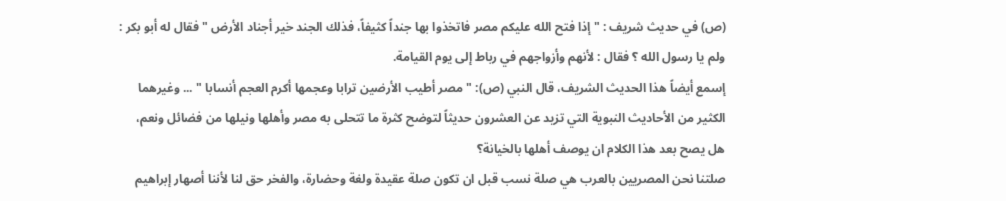(ص) في حديث شريف : " إذا فتح الله عليكم مصر فاتخذوا بها جنداً كثيفاً، فذلك الجند خير أجناد الأرض " فقال له أبو بكر : ولم يا رسول الله ؟ فقال : لأنهم وأزواجهم في رباط إلى يوم القيامة.
إسمع أيضاً هذا الحديث الشريف، قال النبي (ص): " مصر أطيب الأرضين ترابا وعجمها أكرم العجم أنسابا " ... وغيرهما الكثير من الأحاديث النبوية التي تزيد عن العشرون حديثاً لتوضح كثرة ما تتحلى به مصر وأهلها ونيلها من فضائل ونعم، هل يصح بعد هذا الكلام ان يوصف أهلها بالخيانة؟
صلتنا نحن المصريين بالعرب هي صلة نسب قبل ان تكون صلة عقيدة ولغة وحضارة، والفخر حق لنا لأننا أصهار إبراهيم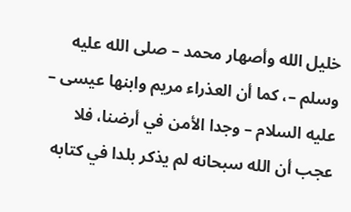خليل الله وأصهار محمد – صلى الله عليه وسلم –، كما أن العذراء مريم وابنها عيسى – عليه السلام – وجدا الأمن في أرضنا، فلا عجب أن الله سبحانه لم يذكر بلدا في كتابه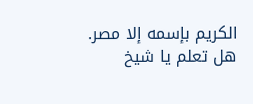الكريم بإسمه إلا مصر.
هل تعلم يا شيخ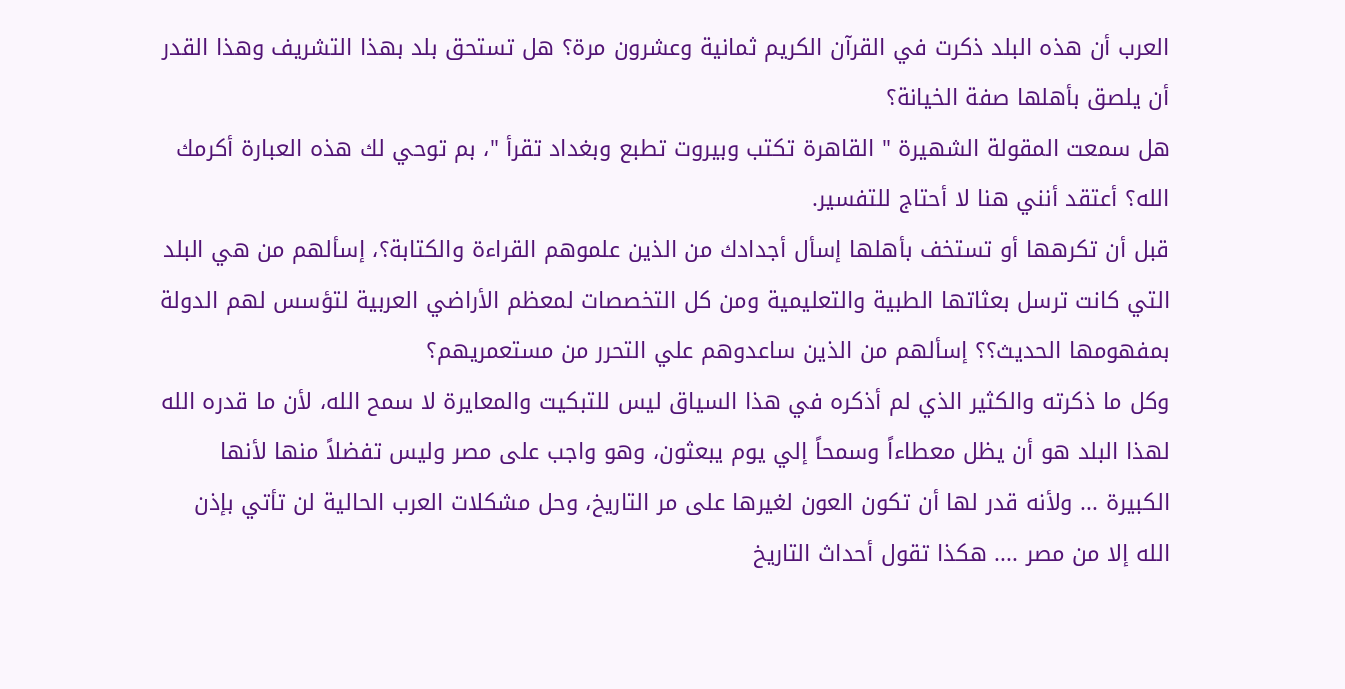العرب أن هذه البلد ذكرت في القرآن الكريم ثمانية وعشرون مرة؟ هل تستحق بلد بهذا التشريف وهذا القدر أن يلصق بأهلها صفة الخيانة؟
هل سمعت المقولة الشهيرة " القاهرة تكتب وبيروت تطبع وبغداد تقرأ "، بم توحي لك هذه العبارة أكرمك الله؟ أعتقد أنني هنا لا أحتاج للتفسير.
قبل أن تكرهها أو تستخف بأهلها إسأل أجدادك من الذين علموهم القراءة والكتابة؟، إسألهم من هي البلد التي كانت ترسل بعثاتها الطبية والتعليمية ومن كل التخصصات لمعظم الأراضي العربية لتؤسس لهم الدولة بمفهومها الحديث؟؟ إسألهم من الذين ساعدوهم علي التحرر من مستعمريهم؟
وكل ما ذكرته والكثير الذي لم أذكره في هذا السياق ليس للتبكيت والمعايرة لا سمح الله، لأن ما قدره الله لهذا البلد هو أن يظل معطاءاً وسمحاً إلي يوم يبعثون، وهو واجب على مصر وليس تفضلاً منها لأنها الكبيرة ... ولأنه قدر لها أن تكون العون لغيرها على مر التاريخ، وحل مشكلات العرب الحالية لن تأتي بإذن الله إلا من مصر .... هكذا تقول أحداث التاريخ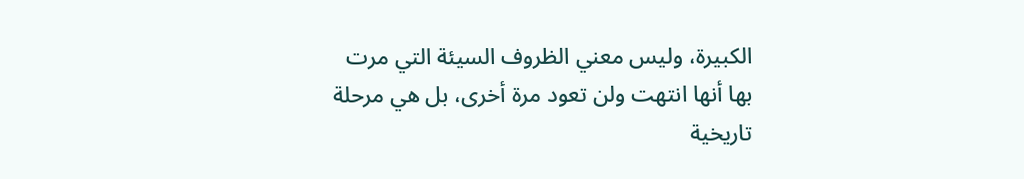الكبيرة، وليس معني الظروف السيئة التي مرت بها أنها انتهت ولن تعود مرة أخرى، بل هي مرحلة تاريخية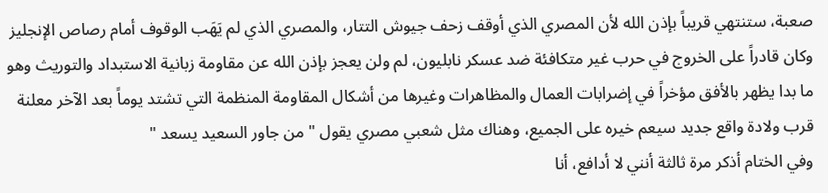صعبة، ستنتهي قريباً بإذن الله لأن المصري الذي أوقف زحف جيوش التتار، والمصري الذي لم يَهَب الوقوف أمام رصاص الإنجليز وكان قادراً على الخروج في حرب غير متكافئة ضد عسكر نابليون، لم ولن يعجز بإذن الله عن مقاومة زبانية الاستبداد والتوريث وهو ما بدا يظهر بالأفق مؤخراً في إضرابات العمال والمظاهرات وغيرها من أشكال المقاومة المنظمة التي تشتد يوماً بعد الآخر معلنة قرب ولادة واقع جديد سيعم خيره على الجميع، وهناك مثل شعبي مصري يقول " من جاور السعيد يسعد "
وفي الختام أذكر مرة ثالثة أنني لا أدافع، أنا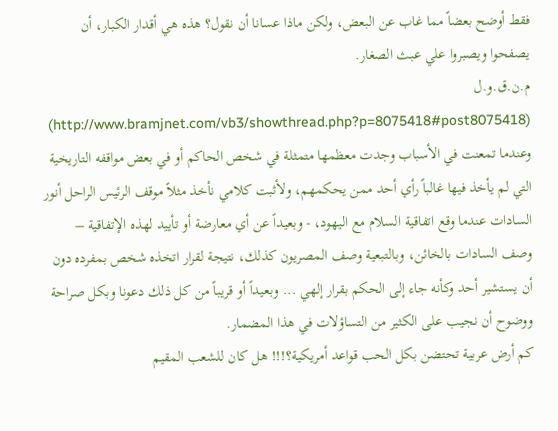فقط أوضح بعضاً مما غاب عن البعض، ولكن ماذا عسانا أن نقول؟ هذه هي أقدار الكبار، أن يصفحوا ويصبروا علي عبث الصغار.
م.ن.ق.و.ل (http://www.bramjnet.com/vb3/showthread.php?p=8075418#post8075418)
وعندما تمعنت في الأسباب وجدت معظمها متمثلة في شخص الحاكم أو في بعض مواقفه التاريخية التي لم يأخذ فيها غالباً رأي أحد ممن يحكمهم، ولأثبت كلامي نأخذ مثلاً موقف الرئيس الراحل أنور السادات عندما وقع اتفاقية السلام مع اليهود، - وبعيداً عن أي معارضة أو تأييد لهذه الإتفاقية – وصف السادات بالخائن، وبالتبعية وصف المصريون كذلك، نتيجة لقرار اتخذه شخص بمفرده دون أن يستشير أحد وكأنه جاء إلى الحكم بقرار إلهي ... وبعيداً أو قريباً من كل ذلك دعونا وبكل صراحة ووضوح أن نجيب على الكثير من التساؤلات في هذا المضمار.
كم أرض عربية تحتضن بكل الحب قواعد أمريكية؟!!! هل كان للشعب المقيم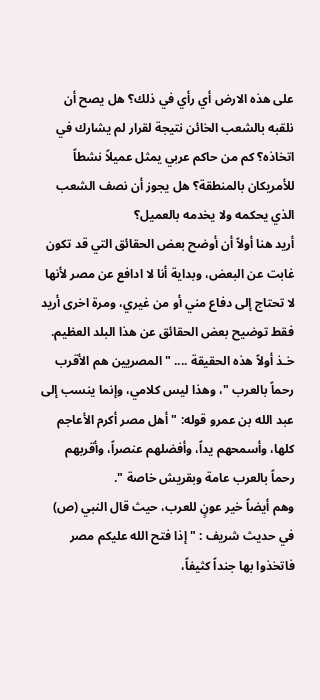على هذه الارض أي رأي في ذلك؟ هل يصح أن نلقبه بالشعب الخائن نتيجة لقرار لم يشارك في اتخاذه؟ كم من حاكم عربي يمثل عميلاً نشطاً للأمريكان بالمنطقة؟ هل يجوز أن نصف الشعب الذي يحكمه ولا يخدمه بالعميل؟
أريد هنا أولاً أن أوضح بعض الحقائق التي قد تكون غابت عن البعض، وبداية أنا لا ادافع عن مصر لأنها لا تحتاج إلى دفاع مني أو من غيري، ومرة اخرى أريد فقط توضيح بعض الحقائق عن هذا البلد العظيم.
خـذ أولاً هذه الحقيقة .... " المصريين هم الأقرب رحماً بالعرب "، وهذا ليس كلامي، وإنما ينسب إلى عبد الله بن عمرو قوله: " أهل مصر أكرم الأعاجم كلها، وأسمحهم يداً، وأفضلهم عنصراً، وأقربهم رحماً بالعرب عامة وبقريش خاصة ".
وهم أيضاً خير عونٍ للعرب، حيث قال النبي (ص) في حديث شريف : " إذا فتح الله عليكم مصر فاتخذوا بها جنداً كثيفاً،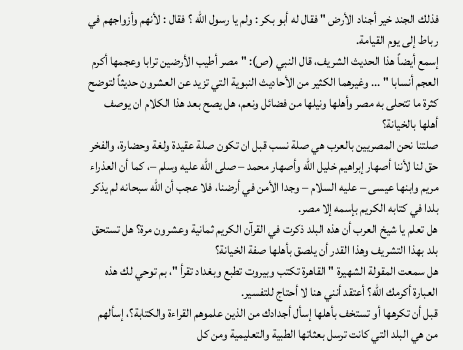فذلك الجند خير أجناد الأرض " فقال له أبو بكر : ولم يا رسول الله ؟ فقال : لأنهم وأزواجهم في رباط إلى يوم القيامة.
إسمع أيضاً هذا الحديث الشريف، قال النبي (ص): " مصر أطيب الأرضين ترابا وعجمها أكرم العجم أنسابا " ... وغيرهما الكثير من الأحاديث النبوية التي تزيد عن العشرون حديثاً لتوضح كثرة ما تتحلى به مصر وأهلها ونيلها من فضائل ونعم، هل يصح بعد هذا الكلام ان يوصف أهلها بالخيانة؟
صلتنا نحن المصريين بالعرب هي صلة نسب قبل ان تكون صلة عقيدة ولغة وحضارة، والفخر حق لنا لأننا أصهار إبراهيم خليل الله وأصهار محمد – صلى الله عليه وسلم –، كما أن العذراء مريم وابنها عيسى – عليه السلام – وجدا الأمن في أرضنا، فلا عجب أن الله سبحانه لم يذكر بلدا في كتابه الكريم بإسمه إلا مصر.
هل تعلم يا شيخ العرب أن هذه البلد ذكرت في القرآن الكريم ثمانية وعشرون مرة؟ هل تستحق بلد بهذا التشريف وهذا القدر أن يلصق بأهلها صفة الخيانة؟
هل سمعت المقولة الشهيرة " القاهرة تكتب وبيروت تطبع وبغداد تقرأ "، بم توحي لك هذه العبارة أكرمك الله؟ أعتقد أنني هنا لا أحتاج للتفسير.
قبل أن تكرهها أو تستخف بأهلها إسأل أجدادك من الذين علموهم القراءة والكتابة؟، إسألهم من هي البلد التي كانت ترسل بعثاتها الطبية والتعليمية ومن كل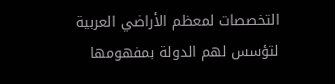التخصصات لمعظم الأراضي العربية لتؤسس لهم الدولة بمفهومها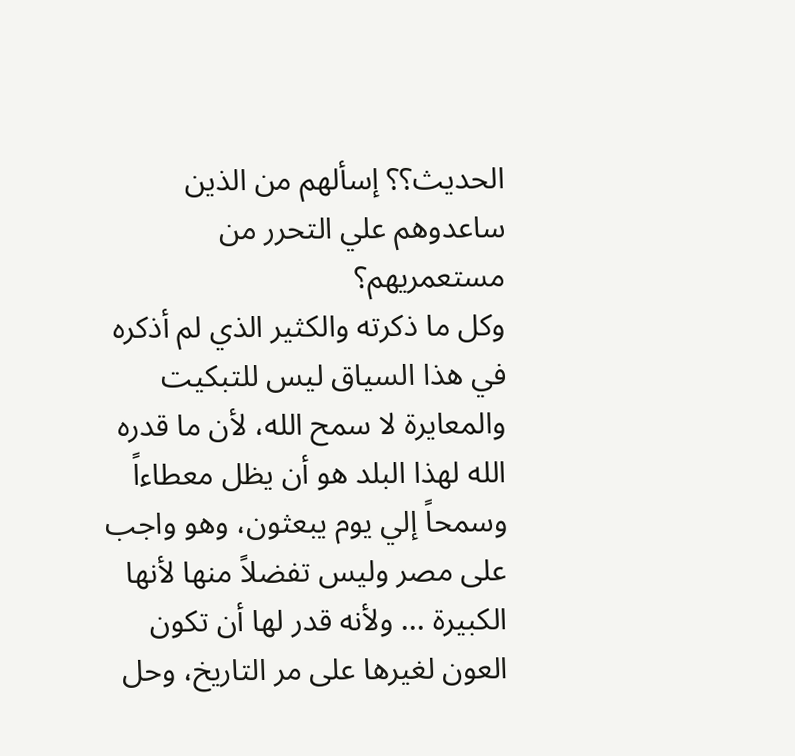الحديث؟؟ إسألهم من الذين ساعدوهم علي التحرر من مستعمريهم؟
وكل ما ذكرته والكثير الذي لم أذكره في هذا السياق ليس للتبكيت والمعايرة لا سمح الله، لأن ما قدره الله لهذا البلد هو أن يظل معطاءاً وسمحاً إلي يوم يبعثون، وهو واجب على مصر وليس تفضلاً منها لأنها الكبيرة ... ولأنه قدر لها أن تكون العون لغيرها على مر التاريخ، وحل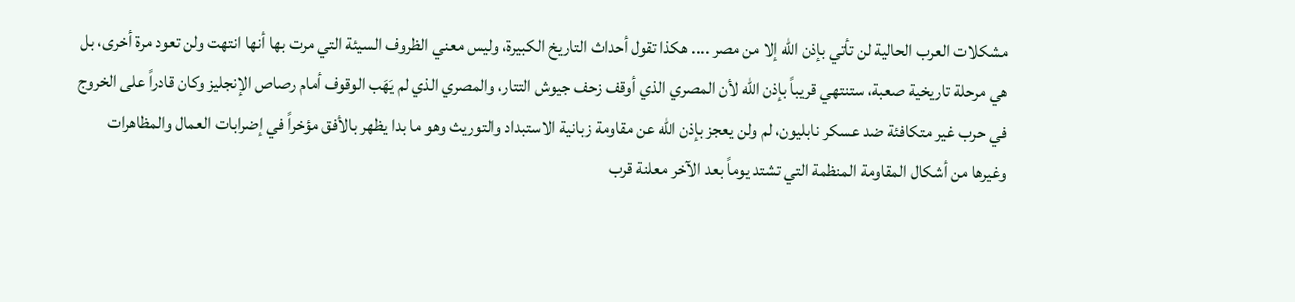مشكلات العرب الحالية لن تأتي بإذن الله إلا من مصر .... هكذا تقول أحداث التاريخ الكبيرة، وليس معني الظروف السيئة التي مرت بها أنها انتهت ولن تعود مرة أخرى، بل هي مرحلة تاريخية صعبة، ستنتهي قريباً بإذن الله لأن المصري الذي أوقف زحف جيوش التتار، والمصري الذي لم يَهَب الوقوف أمام رصاص الإنجليز وكان قادراً على الخروج في حرب غير متكافئة ضد عسكر نابليون، لم ولن يعجز بإذن الله عن مقاومة زبانية الاستبداد والتوريث وهو ما بدا يظهر بالأفق مؤخراً في إضرابات العمال والمظاهرات وغيرها من أشكال المقاومة المنظمة التي تشتد يوماً بعد الآخر معلنة قرب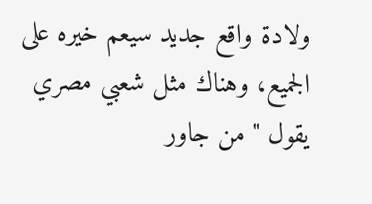ولادة واقع جديد سيعم خيره على الجميع، وهناك مثل شعبي مصري يقول " من جاور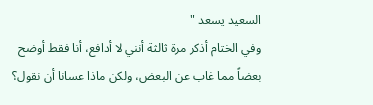السعيد يسعد "
وفي الختام أذكر مرة ثالثة أنني لا أدافع، أنا فقط أوضح بعضاً مما غاب عن البعض، ولكن ماذا عسانا أن نقول؟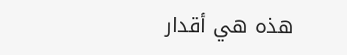هذه هي أقدار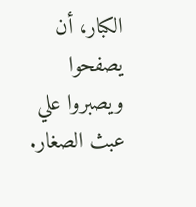الكبار، أن يصفحوا ويصبروا علي عبث الصغار.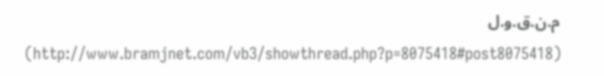م.ن.ق.و.ل (http://www.bramjnet.com/vb3/showthread.php?p=8075418#post8075418)